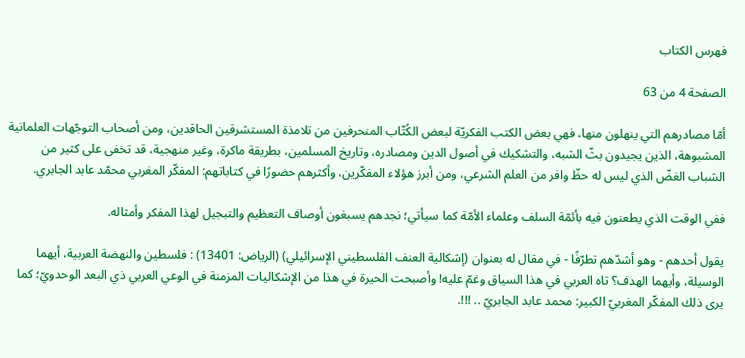فهرس الكتاب

الصفحة 4 من 63

أمّا مصادرهم التي ينهلون منها، فهي بعض الكتب الفكريّة لبعض الكُتّاب المنحرفين من تلامذة المستشرقين الحاقدين، ومن أصحاب التوجّهات العلمانية المشبوهة، الذين يجيدون بثّ الشبه، والتشكيك في أصول الدين ومصادره، وتاريخ المسلمين، بطريقة ماكرة، وغير منهجية، قد تخفى على كثير من الشباب الغضّ الذي ليس له حظّ وافر من العلم الشرعي، ومن أبرز هؤلاء المفكّرين، وأكثرهم حضورًا في كتاباتهم: المفكّر المغربي محمّد عابد الجابري.

ففي الوقت الذي يطعنون فيه بأئمّة السلف وعلماء الأمّة كما سيأتي؛ نجدهم يسبغون أوصاف التعظيم والتبجيل لهذا المفكر وأمثاله.

يقول أحدهم - وهو أشدّهم تطرّفًا - في مقال له بعنوان (إشكالية العنف الفلسطيني الإسرائيلي) (الرياض: 13401) : فلسطين والنهضة العربية، أيهما الوسيلة، وأيهما الهدف؟ تاه العربي في هذا السياق وغمّ عليه! وأصبحت الحيرة في هذا من الإشكاليات المزمنة في الوعي العربي ذي البعد الوحدويّ؛ كما يرى ذلك المفكّر المغربيّ الكبير: محمد عابد الجابريّ .. !!!.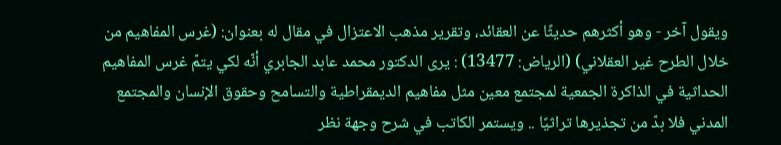ويقول آخر - وهو أكثرهم حديثًا عن العقائد، وتقرير مذهب الاعتزال في مقال له بعنوان: (غرس المفاهيم من خلال الطرح غير العقلاني) (الرياض: 13477) : يرى الدكتور محمد عابد الجابري أنّه لكي يتمّ غرس المفاهيم الحداثية في الذاكرة الجمعية لمجتمع معين مثل مفاهيم الديمقراطية والتسامح وحقوق الإنسان والمجتمع المدني فلا بدّ من تجذيرها تراثيًا .. ويستمر الكاتب في شرح وجهة نظر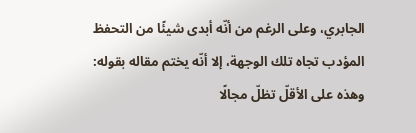الجابري، وعلى الرغم من أنّه أبدى شيئًا من التحفظ المؤدب تجاه تلك الوجهة، إلا أنّه يختم مقاله بقوله: وهذه على الأقلّ تظلّ مجالًا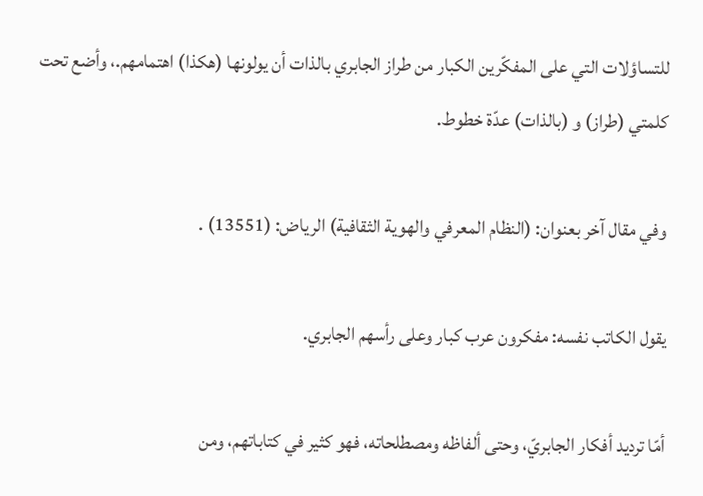للتساؤلات التي على المفكّرين الكبار من طراز الجابري بالذات أن يولونها (هكذا) اهتمامهم.، وأضع تحت كلمتي (طراز) و (بالذات) عدّة خطوط.

وفي مقال آخر بعنوان: (النظام المعرفي والهوية الثقافية) الرياض: (13551) .

يقول الكاتب نفسه: مفكرون عرب كبار وعلى رأسهم الجابري.

أمّا ترديد أفكار الجابريّ، وحتى ألفاظه ومصطلحاته، فهو كثير في كتاباتهم، ومن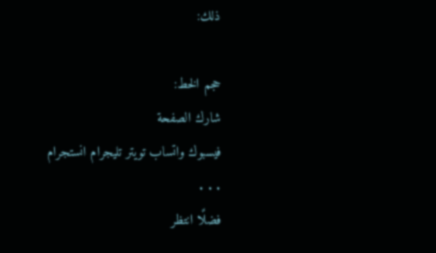ذلك:

حجم الخط:
شارك الصفحة
فيسبوك واتساب تويتر تليجرام انستجرام
. . .
فضلًا انتظر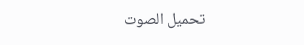تحميل الصوت